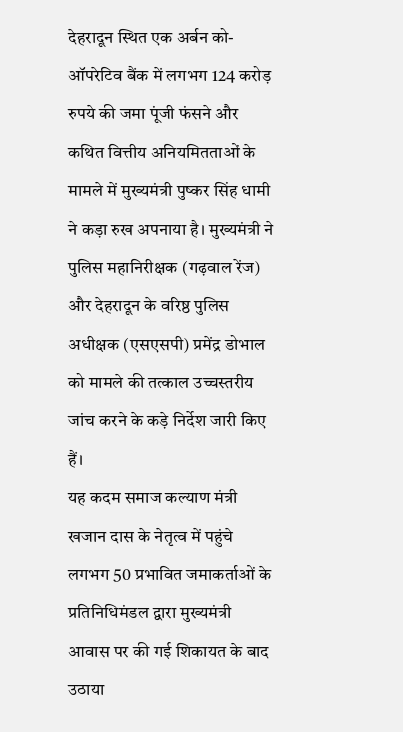देहरादून स्थित एक अर्बन को-ऑपरेटिव बैंक में लगभग 124 करोड़ रुपये की जमा पूंजी फंसने और कथित वित्तीय अनियमितताओं के मामले में मुख्यमंत्री पुष्कर सिंह धामी ने कड़ा रुख अपनाया है। मुख्यमंत्री ने पुलिस महानिरीक्षक (गढ़वाल रेंज) और देहरादून के वरिष्ठ पुलिस अधीक्षक (एसएसपी) प्रमेंद्र डोभाल को मामले की तत्काल उच्चस्तरीय जांच करने के कड़े निर्देश जारी किए हैं।
यह कदम समाज कल्याण मंत्री खजान दास के नेतृत्व में पहुंचे लगभग 50 प्रभावित जमाकर्ताओं के प्रतिनिधिमंडल द्वारा मुख्यमंत्री आवास पर की गई शिकायत के बाद उठाया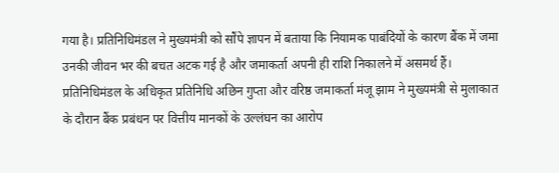गया है। प्रतिनिधिमंडल ने मुख्यमंत्री को सौंपे ज्ञापन में बताया कि नियामक पाबंदियों के कारण बैंक में जमा उनकी जीवन भर की बचत अटक गई है और जमाकर्ता अपनी ही राशि निकालने में असमर्थ हैं।
प्रतिनिधिमंडल के अधिकृत प्रतिनिधि अछिन गुप्ता और वरिष्ठ जमाकर्ता मंजू झाम ने मुख्यमंत्री से मुलाकात के दौरान बैंक प्रबंधन पर वित्तीय मानकों के उल्लंघन का आरोप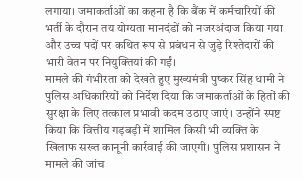लगाया। जमाकर्ताओं का कहना है कि बैंक में कर्मचारियों की भर्ती के दौरान तय योग्यता मानदंडों को नजरअंदाज किया गया और उच्च पदों पर कथित रूप से प्रबंधन से जुड़े रिश्तेदारों की भारी वेतन पर नियुक्तियां की गईं।
मामले की गंभीरता को देखते हुए मुख्यमंत्री पुष्कर सिंह धामी ने पुलिस अधिकारियों को निर्देश दिया कि जमाकर्ताओं के हितों की सुरक्षा के लिए तत्काल प्रभावी कदम उठाए जाएं। उन्होंने स्पष्ट किया कि वित्तीय गड़बड़ी में शामिल किसी भी व्यक्ति के खिलाफ सख्त कानूनी कार्रवाई की जाएगी। पुलिस प्रशासन ने मामले की जांच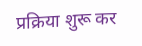प्रक्रिया शुरू कर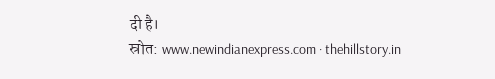दी है।
स्रोत: www.newindianexpress.com · thehillstory.in